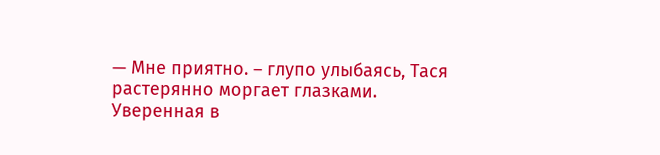— Мне приятно. – глупо улыбаясь, Тася растерянно моргает глазками.
Уверенная в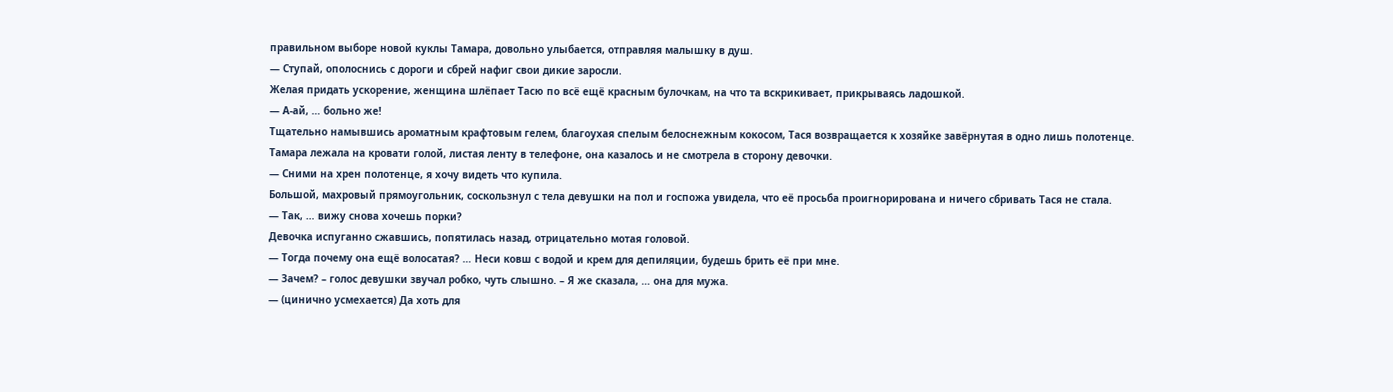правильном выборе новой куклы Тамара, довольно улыбается, отправляя малышку в душ.
— Ступай, ополоснись с дороги и сбрей нафиг свои дикие заросли.
Желая придать ускорение, женщина шлёпает Тасю по всё ещё красным булочкам, на что та вскрикивает, прикрываясь ладошкой.
— А-ай, … больно же!
Тщательно намывшись ароматным крафтовым гелем, благоухая спелым белоснежным кокосом, Тася возвращается к хозяйке завёрнутая в одно лишь полотенце.
Тамара лежала на кровати голой, листая ленту в телефоне, она казалось и не смотрела в сторону девочки.
— Сними на хрен полотенце, я хочу видеть что купила.
Большой, махровый прямоугольник, соскользнул с тела девушки на пол и госпожа увидела, что её просьба проигнорирована и ничего сбривать Тася не стала.
— Так, … вижу снова хочешь порки?
Девочка испуганно сжавшись, попятилась назад, отрицательно мотая головой.
— Тогда почему она ещё волосатая? … Неси ковш с водой и крем для депиляции, будешь брить её при мне.
— Зачем? – голос девушки звучал робко, чуть слышно. – Я же сказала, … она для мужа.
— (цинично усмехается) Да хоть для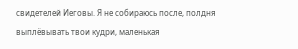свидетелей Иеговы. Я не собираюсь после, полдня выплёвывать твои кудри, маленькая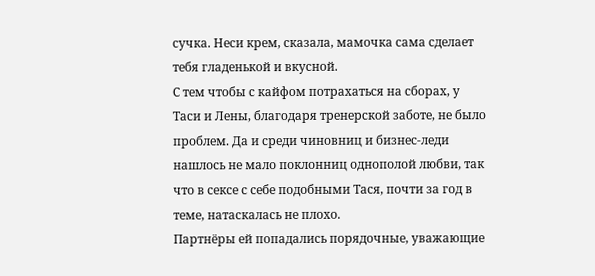сучка. Неси крем, сказала, мамочка сама сделает тебя гладенькой и вкусной.
С тем чтобы с кайфом потрахаться на сборах, у Таси и Лены, благодаря тренерской заботе, не было проблем. Да и среди чиновниц и бизнес-леди нашлось не мало поклонниц однополой любви, так что в сексе с себе подобными Тася, почти за год в теме, натаскалась не плохо.
Партнёры ей попадались порядочные, уважающие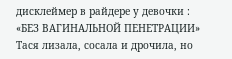дисклеймер в райдере у девочки :
«БЕЗ ВАГИНАЛЬНОЙ ПЕНЕТРАЦИИ»
Тася лизала, сосала и дрочила, но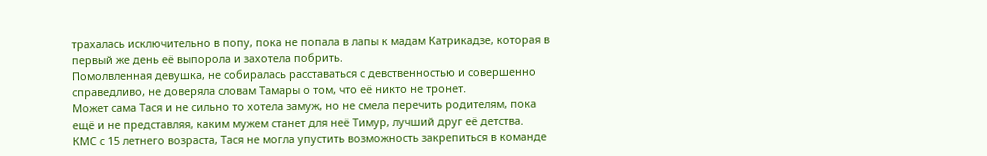трахалась исключительно в попу, пока не попала в лапы к мадам Катрикадзе, которая в первый же день её выпорола и захотела побрить.
Помолвленная девушка, не собиралась расставаться с девственностью и совершенно справедливо, не доверяла словам Тамары о том, что её никто не тронет.
Может сама Тася и не сильно то хотела замуж, но не смела перечить родителям, пока ещё и не представляя, каким мужем станет для неё Тимур, лучший друг её детства.
КМС с 15 летнего возраста, Тася не могла упустить возможность закрепиться в команде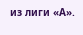из лиги «А».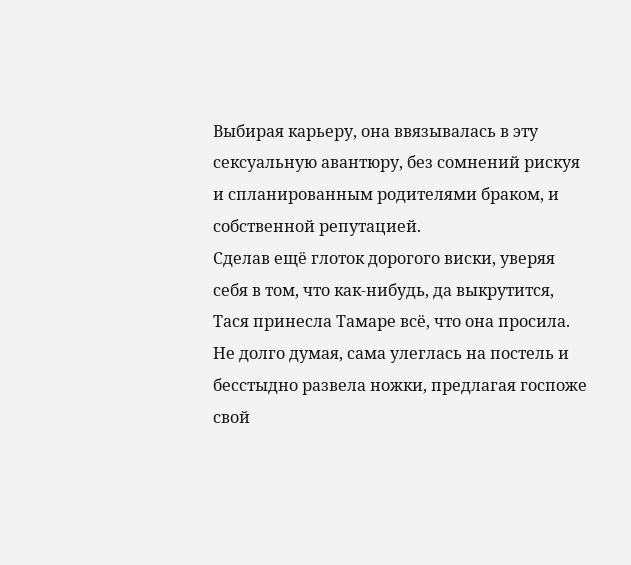Выбирая карьеру, она ввязывалась в эту сексуальную авантюру, без сомнений рискуя и спланированным родителями браком, и собственной репутацией.
Сделав ещё глоток дорогого виски, уверяя себя в том, что как-нибудь, да выкрутится, Тася принесла Тамаре всё, что она просила. Не долго думая, сама улеглась на постель и бесстыдно развела ножки, предлагая госпоже свой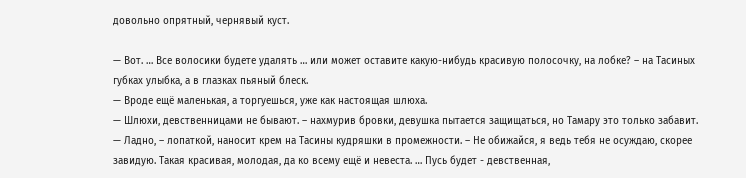довольно опрятный, чернявый куст.

— Вот. … Все волосики будете удалять … или может оставите какую-нибудь красивую полосочку, на лобке? – на Тасиных губках улыбка, а в глазках пьяный блеск.
— Вроде ещё маленькая, а торгуешься, уже как настоящая шлюха.
— Шлюхи, девственницами не бывают. – нахмурив бровки, девушка пытается защищаться, но Тамару это только забавит.
— Ладно, – лопаткой, наносит крем на Тасины кудряшки в промежности. – Не обижайся, я ведь тебя не осуждаю, скорее завидую. Такая красивая, молодая, да ко всему ещё и невеста. … Пусь будет - девственная,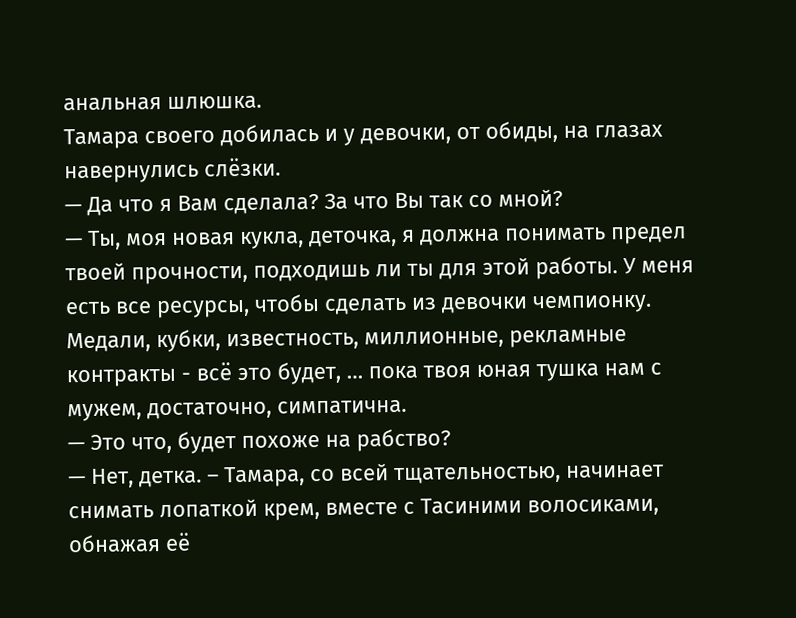анальная шлюшка.
Тамара своего добилась и у девочки, от обиды, на глазах навернулись слёзки.
— Да что я Вам сделала? За что Вы так со мной?
— Ты, моя новая кукла, деточка, я должна понимать предел твоей прочности, подходишь ли ты для этой работы. У меня есть все ресурсы, чтобы сделать из девочки чемпионку. Медали, кубки, известность, миллионные, рекламные контракты - всё это будет, … пока твоя юная тушка нам с мужем, достаточно, симпатична.
— Это что, будет похоже на рабство?
— Нет, детка. – Тамара, со всей тщательностью, начинает снимать лопаткой крем, вместе с Тасиними волосиками, обнажая её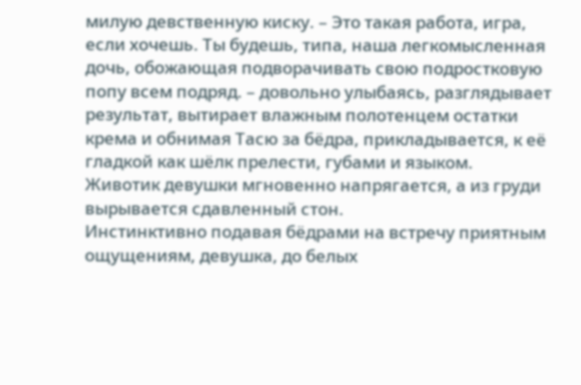милую девственную киску. – Это такая работа, игра, если хочешь. Ты будешь, типа, наша легкомысленная дочь, обожающая подворачивать свою подростковую попу всем подряд. – довольно улыбаясь, разглядывает результат, вытирает влажным полотенцем остатки крема и обнимая Тасю за бёдра, прикладывается, к её гладкой как шёлк прелести, губами и языком.
Животик девушки мгновенно напрягается, а из груди вырывается сдавленный стон.
Инстинктивно подавая бёдрами на встречу приятным ощущениям, девушка, до белых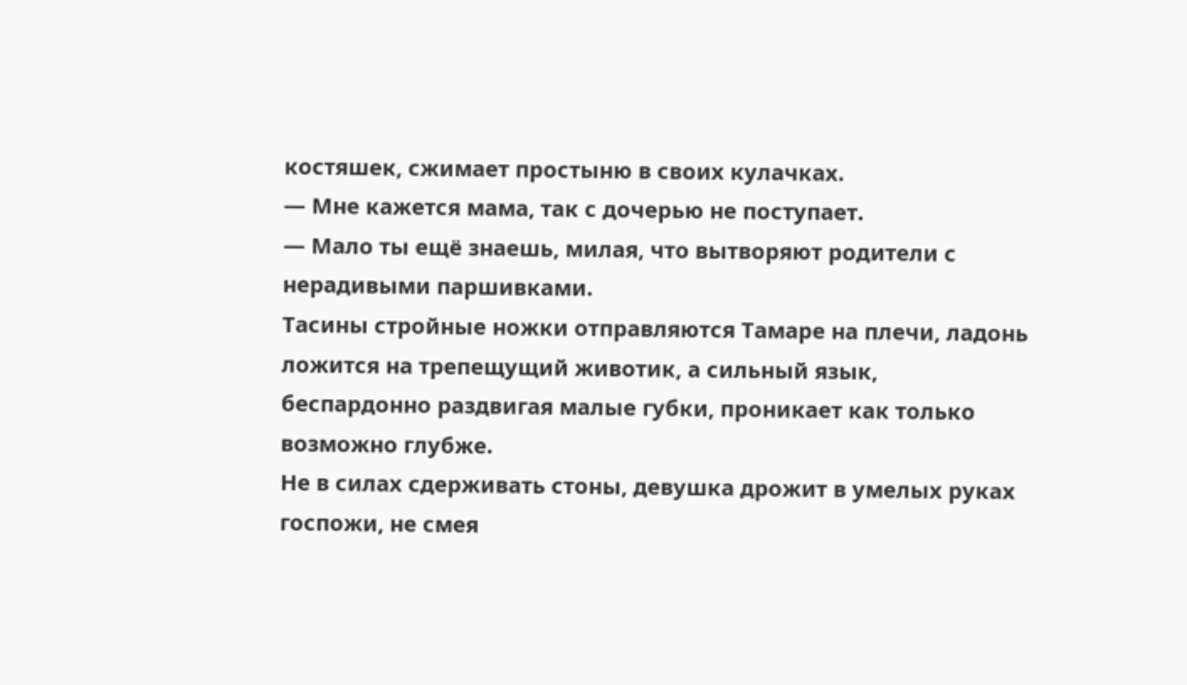костяшек, сжимает простыню в своих кулачках.
— Мне кажется мама, так с дочерью не поступает.
— Мало ты ещё знаешь, милая, что вытворяют родители с нерадивыми паршивками.
Тасины стройные ножки отправляются Тамаре на плечи, ладонь ложится на трепещущий животик, а сильный язык, беспардонно раздвигая малые губки, проникает как только возможно глубже.
Не в силах сдерживать стоны, девушка дрожит в умелых руках госпожи, не смея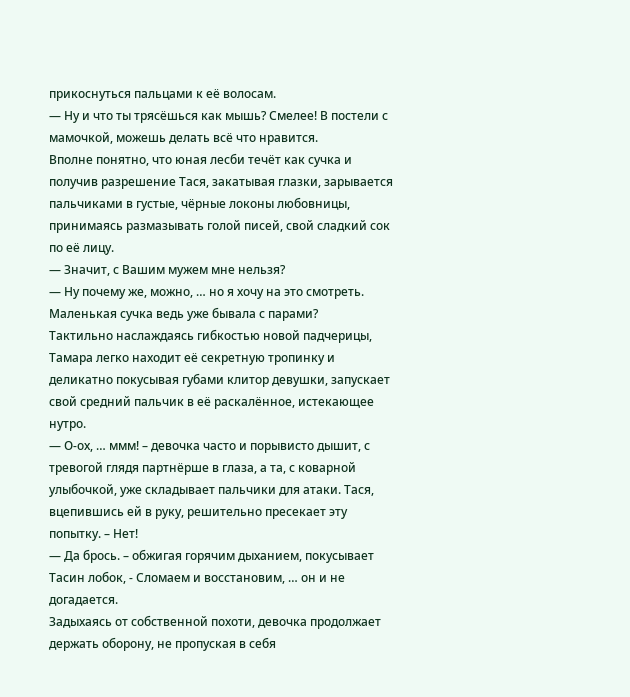прикоснуться пальцами к её волосам.
— Ну и что ты трясёшься как мышь? Смелее! В постели с мамочкой, можешь делать всё что нравится.
Вполне понятно, что юная лесби течёт как сучка и получив разрешение Тася, закатывая глазки, зарывается пальчиками в густые, чёрные локоны любовницы, принимаясь размазывать голой писей, свой сладкий сок по её лицу.
— Значит, с Вашим мужем мне нельзя?
— Ну почему же, можно, … но я хочу на это смотреть. Маленькая сучка ведь уже бывала с парами?
Тактильно наслаждаясь гибкостью новой падчерицы, Тамара легко находит её секретную тропинку и деликатно покусывая губами клитор девушки, запускает свой средний пальчик в её раскалённое, истекающее нутро.
— О-ох, … ммм! – девочка часто и порывисто дышит, с тревогой глядя партнёрше в глаза, а та, с коварной улыбочкой, уже складывает пальчики для атаки. Тася, вцепившись ей в руку, решительно пресекает эту попытку. – Нет!
— Да брось. – обжигая горячим дыханием, покусывает Тасин лобок, - Сломаем и восстановим, … он и не догадается.
Задыхаясь от собственной похоти, девочка продолжает держать оборону, не пропуская в себя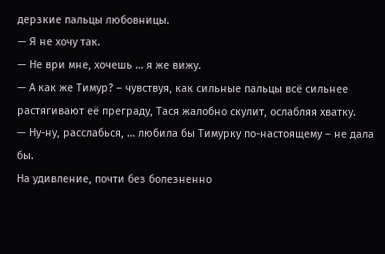дерзкие пальцы любовницы.
— Я не хочу так.
— Не ври мне, хочешь … я же вижу.
— А как же Тимур? – чувствуя, как сильные пальцы всё сильнее растягивают её преграду, Тася жалобно скулит, ослабляя хватку.
— Ну-ну, расслабься, … любила бы Тимурку по-настоящему – не дала бы.
На удивление, почти без болезненно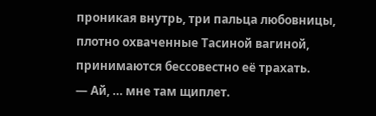проникая внутрь, три пальца любовницы, плотно охваченные Тасиной вагиной, принимаются бессовестно её трахать.
— Ай, … мне там щиплет.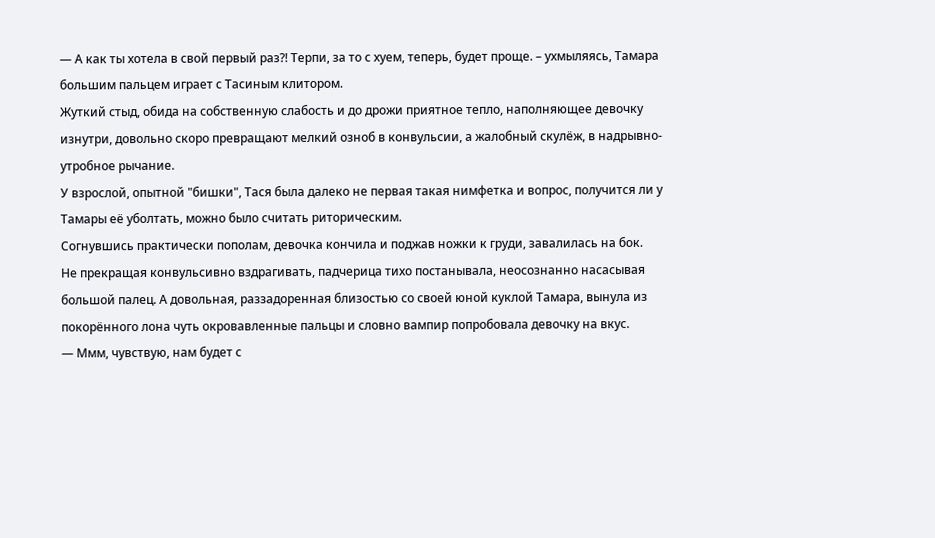— А как ты хотела в свой первый раз?! Терпи, за то с хуем, теперь, будет проще. – ухмыляясь, Тамара большим пальцем играет с Тасиным клитором.
Жуткий стыд, обида на собственную слабость и до дрожи приятное тепло, наполняющее девочку изнутри, довольно скоро превращают мелкий озноб в конвульсии, а жалобный скулёж, в надрывно-утробное рычание.
У взрослой, опытной "бишки", Тася была далеко не первая такая нимфетка и вопрос, получится ли у Тамары её уболтать, можно было считать риторическим.
Согнувшись практически пополам, девочка кончила и поджав ножки к груди, завалилась на бок.
Не прекращая конвульсивно вздрагивать, падчерица тихо постанывала, неосознанно насасывая большой палец. А довольная, раззадоренная близостью со своей юной куклой Тамара, вынула из покорённого лона чуть окровавленные пальцы и словно вампир попробовала девочку на вкус.
— Ммм, чувствую, нам будет с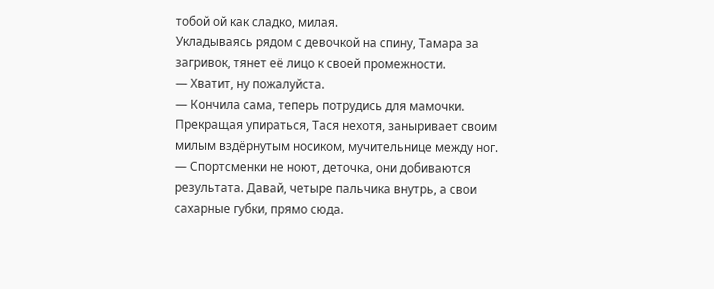тобой ой как сладко, милая.
Укладываясь рядом с девочкой на спину, Тамара за загривок, тянет её лицо к своей промежности.
— Хватит, ну пожалуйста.
— Кончила сама, теперь потрудись для мамочки.
Прекращая упираться, Тася нехотя, заныривает своим милым вздёрнутым носиком, мучительнице между ног.
— Спортсменки не ноют, деточка, они добиваются результата. Давай, четыре пальчика внутрь, а свои сахарные губки, прямо сюда.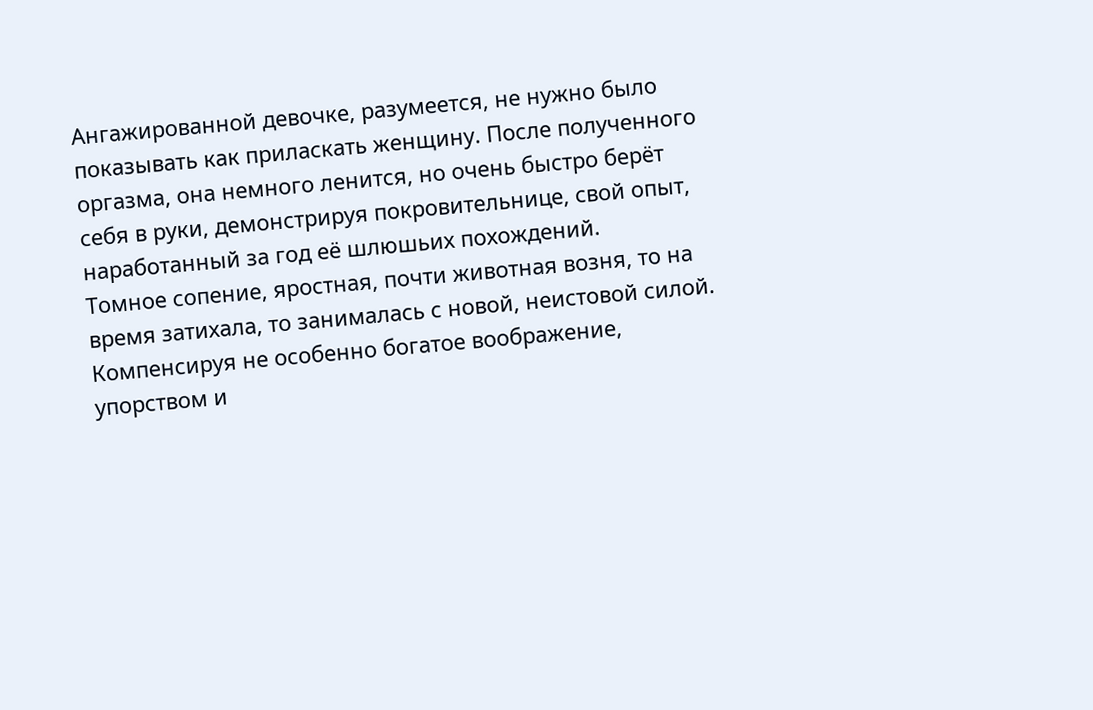Ангажированной девочке, разумеется, не нужно было показывать как приласкать женщину. После полученного оргазма, она немного ленится, но очень быстро берёт себя в руки, демонстрируя покровительнице, свой опыт, наработанный за год её шлюшьих похождений.
Томное сопение, яростная, почти животная возня, то на время затихала, то занималась с новой, неистовой силой.
Компенсируя не особенно богатое воображение, упорством и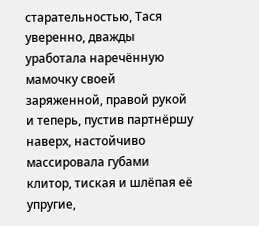старательностью, Тася уверенно, дважды уработала наречённую мамочку своей заряженной, правой рукой и теперь, пустив партнёршу наверх, настойчиво массировала губами клитор, тиская и шлёпая её упругие,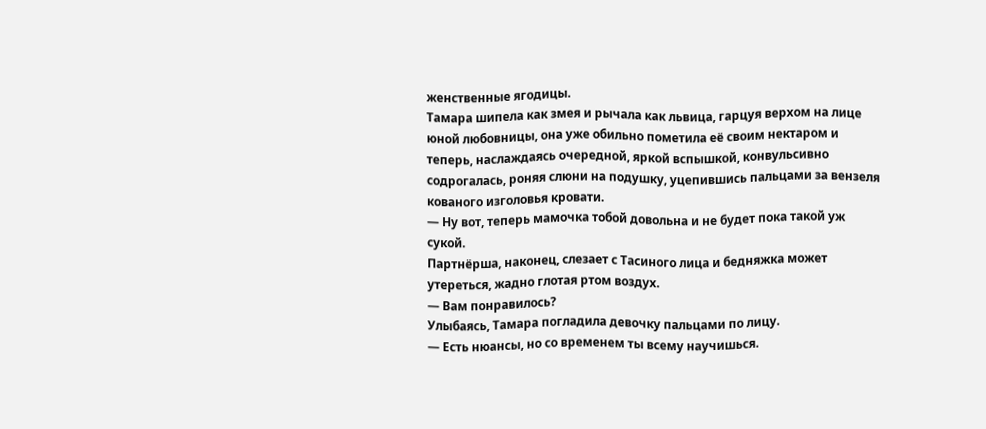женственные ягодицы.
Тамара шипела как змея и рычала как львица, гарцуя верхом на лице юной любовницы, она уже обильно пометила её своим нектаром и теперь, наслаждаясь очередной, яркой вспышкой, конвульсивно содрогалась, роняя слюни на подушку, уцепившись пальцами за вензеля кованого изголовья кровати.
— Ну вот, теперь мамочка тобой довольна и не будет пока такой уж сукой.
Партнёрша, наконец, слезает с Тасиного лица и бедняжка может утереться, жадно глотая ртом воздух.
— Вам понравилось?
Улыбаясь, Тамара погладила девочку пальцами по лицу.
— Есть нюансы, но со временем ты всему научишься.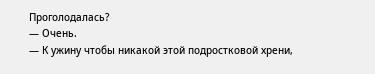Проголодалась?
— Очень.
— К ужину чтобы никакой этой подростковой хрени,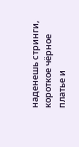наденешь стринги, короткое чёрное платье и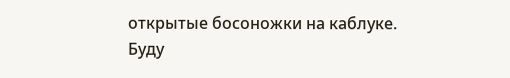открытые босоножки на каблуке. Буду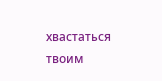хвастаться твоим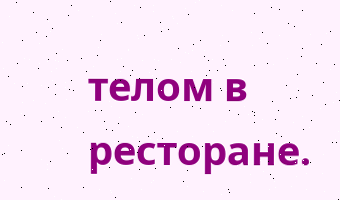телом в ресторане.